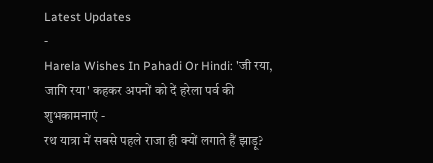Latest Updates
-
Harela Wishes In Pahadi Or Hindi: 'जी रया, जागि रया' कहकर अपनों को दें हरेला पर्व की शुभकामनाएं -
रथ यात्रा में सबसे पहले राजा ही क्यों लगाते हैं झाड़ू?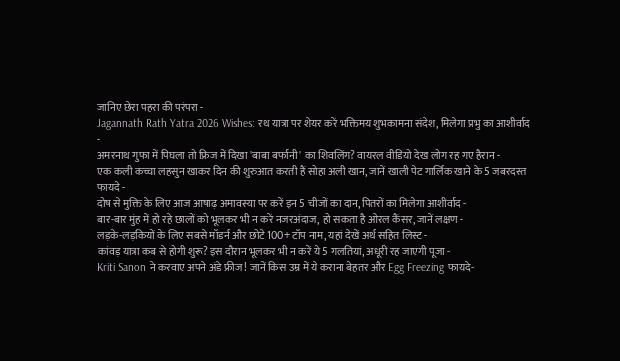जानिए छेरा पहरा की परंपरा -
Jagannath Rath Yatra 2026 Wishes: रथ यात्रा पर शेयर करें भक्तिमय शुभकामना संदेश, मिलेगा प्रभु का आशीर्वाद -
अमरनाथ गुफा में पिघला तो फ्रिज में दिखा 'बाबा बर्फानी' का शिवलिंग? वायरल वीडियो देख लोग रह गए हैरान -
एक कली कच्चा लहसुन खाकर दिन की शुरुआत करती हैं सोहा अली खान, जानें खाली पेट गार्लिक खाने के 5 जबरदस्त फायदे -
दोष से मुक्ति के लिए आज आषाढ़ अमावस्या पर करें इन 5 चीजों का दान, पितरों का मिलेगा आशीर्वाद -
बार-बार मुंह में हो रहे छालों को भूलकर भी न करें नजरअंदाज, हो सकता है ओरल कैंसर, जानें लक्षण -
लड़के-लड़कियों के लिए सबसे मॉडर्न और छोटे 100+ टॉप नाम, यहां देखें अर्थ सहित लिस्ट -
कांवड़ यात्रा कब से होगी शुरू? इस दौरान भूलकर भी न करें ये 5 गलतियां, अधूरी रह जाएगी पूजा -
Kriti Sanon ने करवाए अपने अंडे फ्रीज! जानें किस उम्र में ये कराना बेहतर और Egg Freezing फायदे-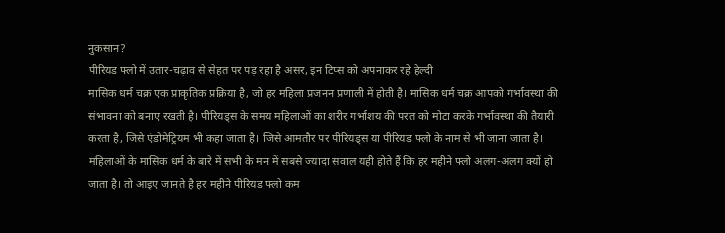नुकसान?
पीरियड फ्लो में उतार-चढ़ाव से सेहत पर पड़ रहा है असर, इन टिप्स को अपनाकर रहे हेल्दी
मासिक धर्म चक्र एक प्राकृतिक प्रक्रिया है, जो हर महिला प्रजनन प्रणाली में होती है। मासिक धर्म चक्र आपको गर्भावस्था की संभावना को बनाए रखती है। पीरियड्स के समय महिलाओं का शरीर गर्भाशय की परत को मोटा करके गर्भावस्था की तैयारी करता है, जिसे एंडोमेट्रियम भी कहा जाता है। जिसे आमतौर पर पीरियड्स या पीरियड फ्लो के नाम से भी जाना जाता है।
महिलाओं के मासिक धर्म के बारे में सभी के मन में सबसे ज्यादा सवाल यही होते हैं कि हर महीने फ्लो अलग-अलग क्यों हो जाता है। तो आइए जानते है हर महीने पीरियड फ्लो कम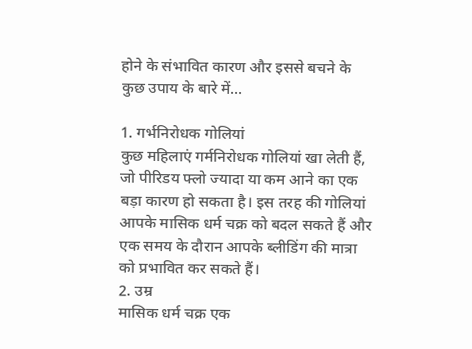होने के संभावित कारण और इससे बचने के कुछ उपाय के बारे में...

1. गर्भनिरोधक गोलियां
कुछ महिलाएं गर्मनिरोधक गोलियां खा लेती हैं, जो पीरिडय फ्लो ज्यादा या कम आने का एक बड़ा कारण हो सकता है। इस तरह की गोलियां आपके मासिक धर्म चक्र को बदल सकते हैं और एक समय के दौरान आपके ब्लीडिंग की मात्रा को प्रभावित कर सकते हैं।
2. उम्र
मासिक धर्म चक्र एक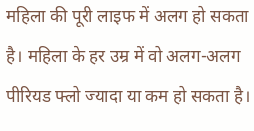महिला की पूरी लाइफ में अलग हो सकता है। महिला के हर उम्र में वो अलग-अलग पीरियड फ्लो ज्यादा या कम हो सकता है।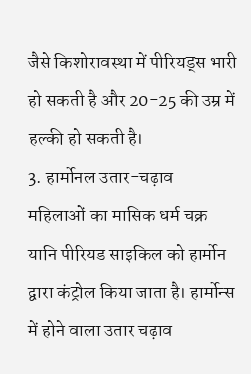जैसे किशोरावस्था में पीरियड्स भारी हो सकती है और 20-25 की उम्र में हल्की हो सकती है।
3. हार्मोनल उतार-चढ़ाव
महिलाओं का मासिक धर्म चक्र यानि पीरियड साइकिल को हार्मोन द्वारा कंट्रोल किया जाता है। हार्मोन्स में होने वाला उतार चढ़ाव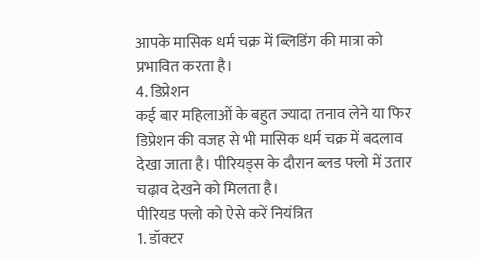आपके मासिक धर्म चक्र में ब्लिडिंग की मात्रा को प्रभावित करता है।
4. डिप्रेशन
कई बार महिलाओं के बहुत ज्यादा तनाव लेने या फिर डिप्रेशन की वजह से भी मासिक धर्म चक्र में बदलाव देखा जाता है। पीरियड्स के दौरान ब्लड फ्लो में उतार चढ़ाव देखने को मिलता है।
पीरियड फ्लो को ऐसे करें नियंत्रित
1. डॉक्टर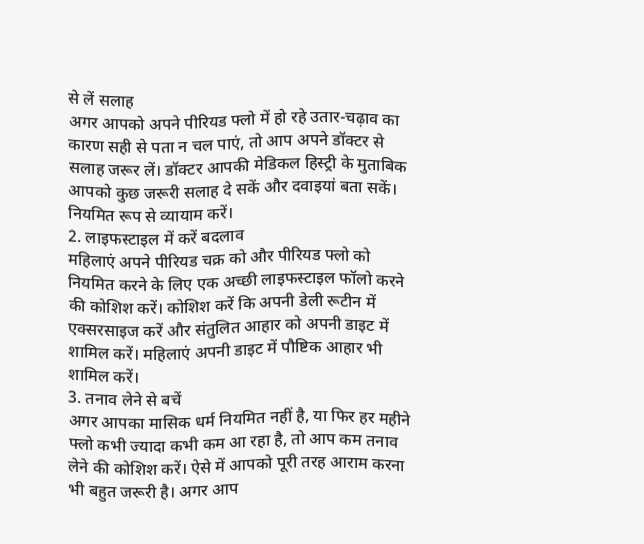से लें सलाह
अगर आपको अपने पीरियड फ्लो में हो रहे उतार-चढ़ाव का कारण सही से पता न चल पाएं, तो आप अपने डॉक्टर से सलाह जरूर लें। डॉक्टर आपकी मेडिकल हिस्ट्री के मुताबिक आपको कुछ जरूरी सलाह दे सकें और दवाइयां बता सकें।
नियमित रूप से व्यायाम करें।
2. लाइफस्टाइल में करें बदलाव
महिलाएं अपने पीरियड चक्र को और पीरियड फ्लो को नियमित करने के लिए एक अच्छी लाइफस्टाइल फॉलो करने की कोशिश करें। कोशिश करें कि अपनी डेली रूटीन में एक्सरसाइज करें और संतुलित आहार को अपनी डाइट में शामिल करें। महिलाएं अपनी डाइट में पौष्टिक आहार भी शामिल करें।
3. तनाव लेने से बचें
अगर आपका मासिक धर्म नियमित नहीं है, या फिर हर महीने फ्लो कभी ज्यादा कभी कम आ रहा है, तो आप कम तनाव लेने की कोशिश करें। ऐसे में आपको पूरी तरह आराम करना भी बहुत जरूरी है। अगर आप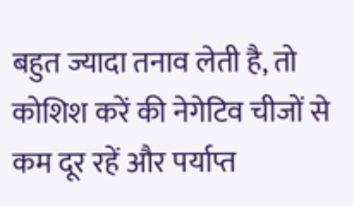बहुत ज्यादा तनाव लेती है, तो कोशिश करें की नेगेटिव चीजों से कम दूर रहें और पर्याप्त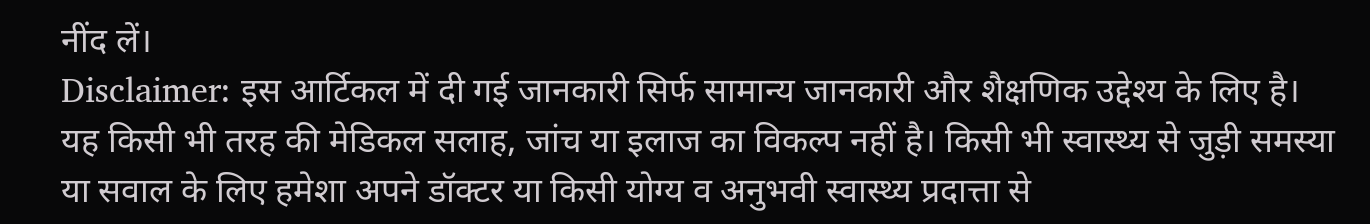नींद लें।
Disclaimer: इस आर्टिकल में दी गई जानकारी सिर्फ सामान्य जानकारी और शैक्षणिक उद्देश्य के लिए है। यह किसी भी तरह की मेडिकल सलाह, जांच या इलाज का विकल्प नहीं है। किसी भी स्वास्थ्य से जुड़ी समस्या या सवाल के लिए हमेशा अपने डॉक्टर या किसी योग्य व अनुभवी स्वास्थ्य प्रदात्ता से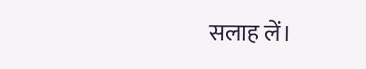सलाह लें।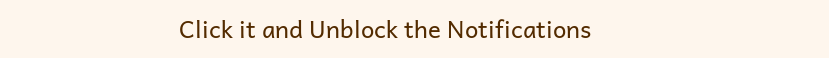Click it and Unblock the Notifications